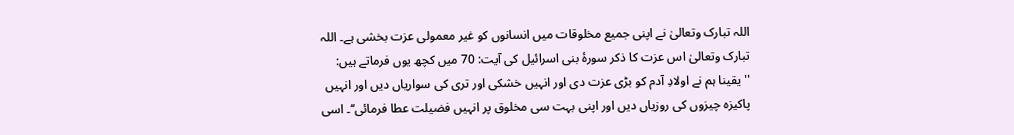اللہ تبارک وتعالیٰ نے اپنی جمیع مخلوقات میں انسانوں کو غیر معمولی عزت بخشی ہے۔ اللہ تبارک وتعالیٰ اس عزت کا ذکر سورۂ بنی اسرائیل کی آیت: 70 میں کچھ یوں فرماتے ہیں: ''یقینا ہم نے اولادِ آدم کو بڑی عزت دی اور انہیں خشکی اور تری کی سواریاں دیں اور انہیں پاکیزہ چیزوں کی روزیاں دیں اور اپنی بہت سی مخلوق پر انہیں فضیلت عطا فرمائی‘‘۔ اسی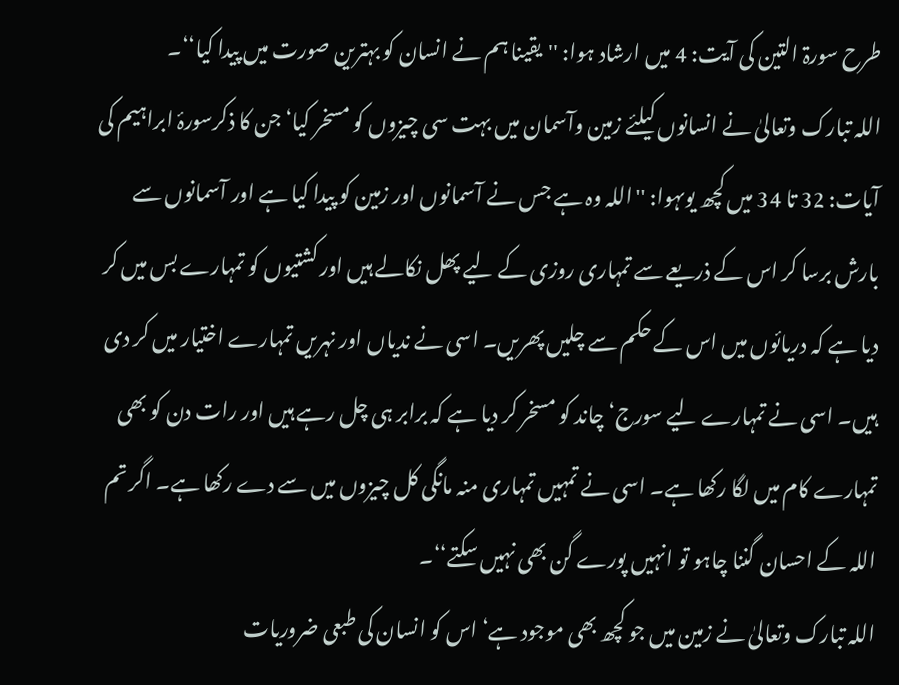طرح سورۃ التین کی آیت: 4 میں ارشاد ہوا: ''یقینا ہم نے انسان کو بہترین صورت میں پیدا کیا‘‘۔
اللہ تبارک وتعالیٰ نے انسانوں کیلئے زمین وآسمان میں بہت سی چیزوں کو مسخر کیا‘ جن کا ذکرسورۂ ابراہیم کی آیات: 32 تا 34 میں کچھ یوںہوا: ''اللہ وہ ہے جس نے آسمانوں اور زمین کو پیدا کیا ہے اور آسمانوں سے بارش برسا کر اس کے ذریعے سے تمہاری روزی کے لیے پھل نکالے ہیں اور کشتیوں کو تمہارے بس میں کر دیا ہے کہ دریائوں میں اس کے حکم سے چلیں پھریں۔ اسی نے ندیاں اور نہریں تمہارے اختیار میں کر دی ہیں۔ اسی نے تمہارے لیے سورج‘ چاند کو مسخر کر دیا ہے کہ برابر ہی چل رہے ہیں اور رات دن کو بھی تمہارے کام میں لگا رکھا ہے۔ اسی نے تمہیں تمہاری منہ مانگی کل چیزوں میں سے دے رکھا ہے۔ اگر تم اللہ کے احسان گننا چاہو تو انہیں پورے گن بھی نہیں سکتے‘‘۔
اللہ تبارک وتعالیٰ نے زمین میں جو کچھ بھی موجود ہے‘ اس کو انسان کی طبعی ضروریات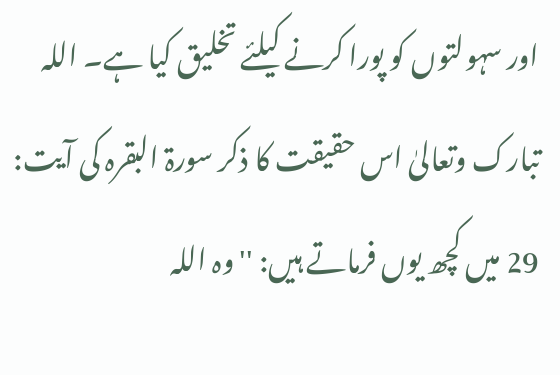اور سہولتوں کو پورا کرنے کیلئے تخلیق کیا ہے۔ اللہ تبارک وتعالیٰ اس حقیقت کا ذکر سورۃ البقرہ کی آیت: 29 میں کچھ یوں فرماتے ہیں: ''وہ اللہ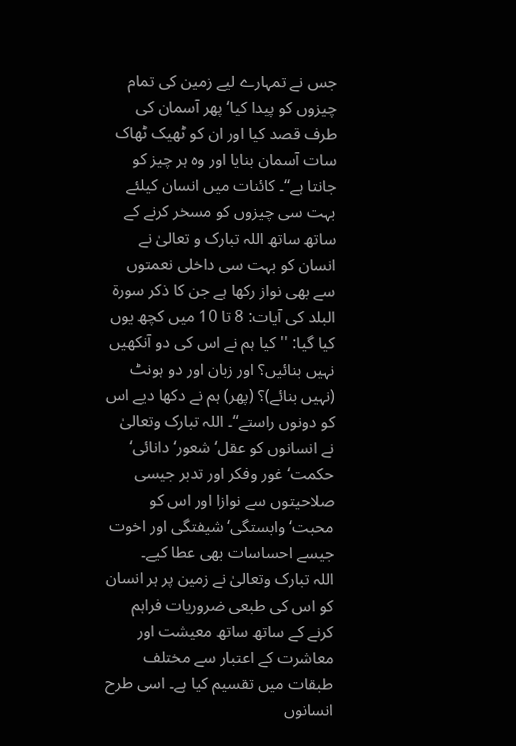جس نے تمہارے لیے زمین کی تمام چیزوں کو پیدا کیا‘ پھر آسمان کی طرف قصد کیا اور ان کو ٹھیک ٹھاک سات آسمان بنایا اور وہ ہر چیز کو جانتا ہے‘‘۔ کائنات میں انسان کیلئے بہت سی چیزوں کو مسخر کرنے کے ساتھ ساتھ اللہ تبارک و تعالیٰ نے انسان کو بہت سی داخلی نعمتوں سے بھی نواز رکھا ہے جن کا ذکر سورۃ البلد کی آیات: 8 تا 10 میں کچھ یوں کیا گیا: ''کیا ہم نے اس کی دو آنکھیں نہیں بنائیں؟ اور زبان اور دو ہونٹ (نہیں بنائے)؟ (پھر) ہم نے دکھا دیے اس کو دونوں راستے‘‘۔ اللہ تبارک وتعالیٰ نے انسانوں کو عقل‘ شعور‘ دانائی‘ حکمت‘ غور وفکر اور تدبر جیسی صلاحیتوں سے نوازا اور اس کو محبت‘ وابستگی‘ شیفتگی اور اخوت جیسے احساسات بھی عطا کیے۔
اللہ تبارک وتعالیٰ نے زمین پر ہر انسان کو اس کی طبعی ضروریات فراہم کرنے کے ساتھ ساتھ معیشت اور معاشرت کے اعتبار سے مختلف طبقات میں تقسیم کیا ہے۔ اسی طرح انسانوں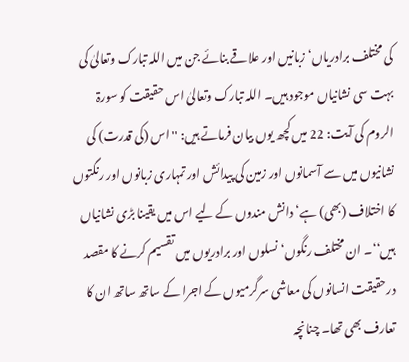کی مختلف برادریاں‘ زبانیں اور علاقے بنائے جن میں اللہ تبارک وتعالیٰ کی بہت سی نشانیاں موجود ہیں۔ اللہ تبارک وتعالیٰ اس حقیقت کو سورۃ الروم کی آیت: 22 میں کچھ یوں بیان فرماتے ہیں: ''اس (کی قدرت) کی نشانیوں میں سے آسمانوں اور زمین کی پیدائش اور تمہاری زبانوں اور رنگتوں کا اختلاف (بھی) ہے‘ دانش مندوں کے لیے اس میں یقینا بڑی نشانیاں ہیں‘‘۔ ان مختلف رنگوں‘ نسلوں اور برادریوں میں تقسیم کرنے کا مقصد درحقیقت انسانوں کی معاشی سرگرمیوں کے اجرا کے ساتھ ساتھ ان کا تعارف بھی تھا۔ چنانچہ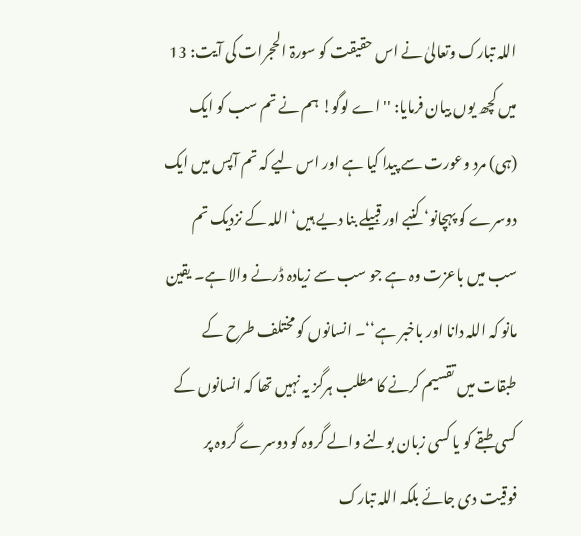اللہ تبارک وتعالیٰ نے اس حقیقت کو سورۃ الحجرات کی آیت: 13 میں کچھ یوں بیان فرمایا: ''اے لوگو! ہم نے تم سب کو ایک (ہی) مرد وعورت سے پیدا کیا ہے اور اس لیے کہ تم آپس میں ایک دوسرے کو پہچانو‘ کنبے اور قبیلے بنا دیے ہیں‘ اللہ کے نزدیک تم سب میں باعزت وہ ہے جو سب سے زیادہ ڈرنے والا ہے۔ یقین مانو کہ اللہ دانا اور باخبر ہے‘‘۔ انسانوں کو مختلف طرح کے طبقات میں تقسیم کرنے کا مطلب ہرگز یہ نہیں تھا کہ انسانوں کے کسی طبقے کو یا کسی زبان بولنے والے گروہ کو دوسرے گروہ پر فوقیت دی جائے بلکہ اللہ تبارک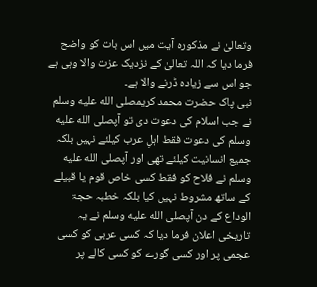وتعالیٰ نے مذکورہ آیت میں اس بات کو واضح فرما دیا کہ اللہ تعالیٰ کے نزدیک عزت والا وہی ہے جو اس سے زیادہ ڈرنے والا ہے۔
نبی پاک حضرت محمد کریمصلى الله عليه وسلم نے جب اسلام کی دعوت دی تو آپصلى الله عليه وسلم کی دعوت فقط اہلِ عرب کیلئے نہیں بلکہ جمیع انسانیت کیلئے تھی اور آپصلى الله عليه وسلم نے فلاح کو فقط کسی خاص قوم یا قبیلے کے ساتھ مشروط نہیں کیا بلکہ خطبہ حجۃ الوداع کے دن آپصلى الله عليه وسلم نے یہ تاریخی اعلان فرما دیا کہ کسی عربی کو کسی عجمی پر اور کسی گورے کو کسی کالے پر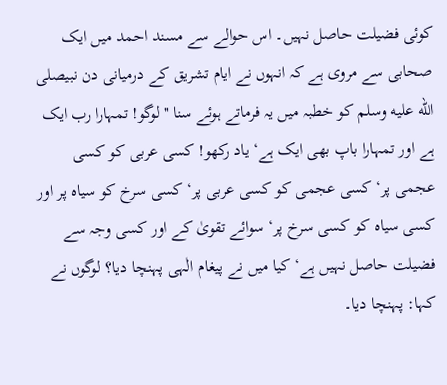کوئی فضیلت حاصل نہیں۔ اس حوالے سے مسند احمد میں ایک صحابی سے مروی ہے کہ انہوں نے ایام تشریق کے درمیانی دن نبیصلى الله عليه وسلم کو خطبہ میں یہ فرماتے ہوئے سنا ''لوگو! تمہارا رب ایک ہے اور تمہارا باپ بھی ایک ہے‘ یاد رکھو! کسی عربی کو کسی عجمی پر‘ کسی عجمی کو کسی عربی پر‘ کسی سرخ کو سیاہ پر اور کسی سیاہ کو کسی سرخ پر‘ سوائے تقویٰ کے اور کسی وجہ سے فضیلت حاصل نہیں ہے‘ کیا میں نے پیغام الٰہی پہنچا دیا؟ لوگوں نے کہا: پہنچا دیا۔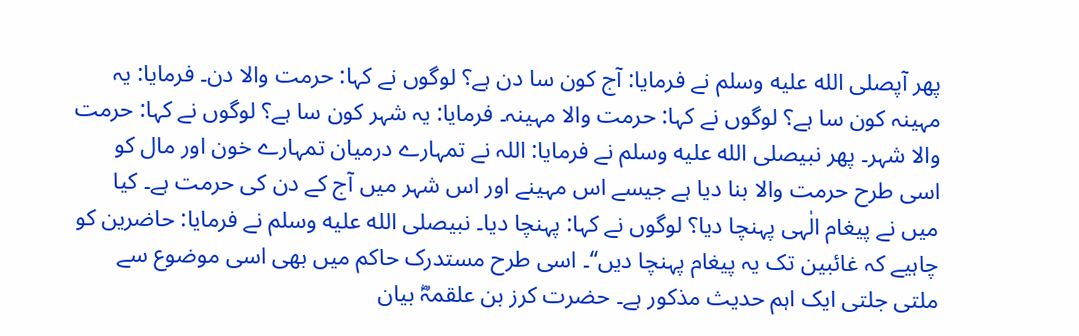پھر آپصلى الله عليه وسلم نے فرمایا: آج کون سا دن ہے؟ لوگوں نے کہا: حرمت والا دن۔ فرمایا: یہ مہینہ کون سا ہے؟ لوگوں نے کہا: حرمت والا مہینہ۔ فرمایا: یہ شہر کون سا ہے؟ لوگوں نے کہا: حرمت والا شہر۔ پھر نبیصلى الله عليه وسلم نے فرمایا: اللہ نے تمہارے درمیان تمہارے خون اور مال کو اسی طرح حرمت والا بنا دیا ہے جیسے اس مہینے اور اس شہر میں آج کے دن کی حرمت ہے۔ کیا میں نے پیغام الٰہی پہنچا دیا؟ لوگوں نے کہا: پہنچا دیا۔ نبیصلى الله عليه وسلم نے فرمایا: حاضرین کو چاہیے کہ غائبین تک یہ پیغام پہنچا دیں‘‘۔ اسی طرح مستدرک حاکم میں بھی اسی موضوع سے ملتی جلتی ایک اہم حدیث مذکور ہے۔ حضرت کرز بن علقمہؓ بیان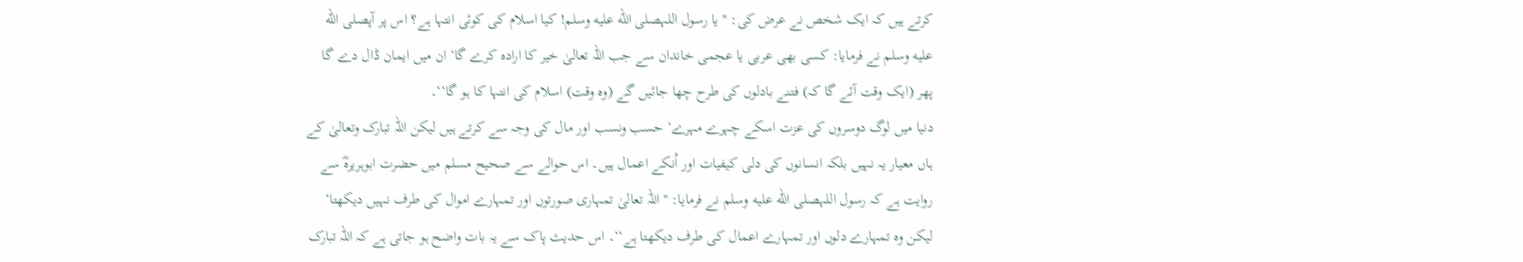کرتے ہیں کہ ایک شخص نے عرض کی: ''یا رسول اللہصلى الله عليه وسلم! کیا اسلام کی کوئی انتہا ہے؟ اس پر آپصلى الله عليه وسلم نے فرمایا: کسی بھی عربی یا عجمی خاندان سے جب اللہ تعالیٰ خیر کا ارادہ کرے گا‘ ان میں ایمان ڈال دے گا پھر (ایک وقت آئے گا کہ) فتنے بادلوں کی طرح چھا جائیں گے (وہ وقت) اسلام کی انتہا کا ہو گا‘‘۔
دنیا میں لوگ دوسروں کی عزت اسکے چہرے مہرے‘ حسب ونسب اور مال کی وجہ سے کرتے ہیں لیکن اللہ تبارک وتعالیٰ کے ہاں معیار یہ نہیں بلکہ انسانوں کی دلی کیفیات اور اُنکے اعمال ہیں۔ اس حوالے سے صحیح مسلم میں حضرت ابوہریرہؓ سے روایت ہے کہ رسول اللہصلى الله عليه وسلم نے فرمایا: ''اللہ تعالیٰ تمہاری صورتوں اور تمہارے اموال کی طرف نہیں دیکھتا‘ لیکن وہ تمہارے دلوں اور تمہارے اعمال کی طرف دیکھتا ہے‘‘۔ اس حدیث پاک سے یہ بات واضح ہو جاتی ہے کہ اللہ تبارک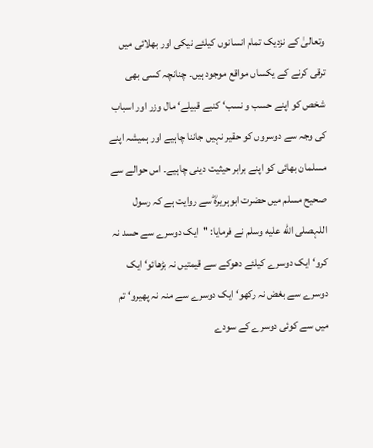وتعالیٰ کے نزدیک تمام انسانوں کیلئے نیکی اور بھلائی میں ترقی کرنے کے یکساں مواقع موجود ہیں۔ چنانچہ کسی بھی شخص کو اپنے حسب و نسب‘ کنبے قبیلے‘ مال وزر اور اسباب کی وجہ سے دوسروں کو حقیر نہیں جاننا چاہیے اور ہمیشہ اپنے مسلمان بھائی کو اپنے برابر حیثیت دینی چاہیے۔ اس حوالے سے صحیح مسلم میں حضرت ابوہریرہؓ سے روایت ہے کہ رسول اللہصلى الله عليه وسلم نے فرمایا: ''ایک دوسرے سے حسد نہ کرو‘ ایک دوسرے کیلئے دھوکے سے قیمتیں نہ بڑھائو‘ ایک دوسرے سے بغض نہ رکھو‘ ایک دوسرے سے منہ نہ پھیرو‘ تم میں سے کوئی دوسرے کے سودے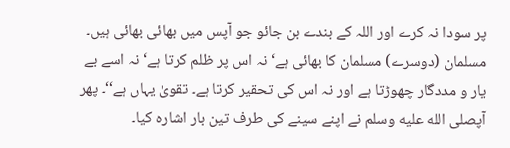پر سودا نہ کرے اور اللہ کے بندے بن جائو جو آپس میں بھائی بھائی ہیں۔ مسلمان (دوسرے) مسلمان کا بھائی ہے‘ نہ اس پر ظلم کرتا ہے‘ نہ اسے بے یار و مددگار چھوڑتا ہے اور نہ اس کی تحقیر کرتا ہے۔ تقویٰ یہاں ہے‘‘۔ پھر آپصلى الله عليه وسلم نے اپنے سینے کی طرف تین بار اشارہ کیا۔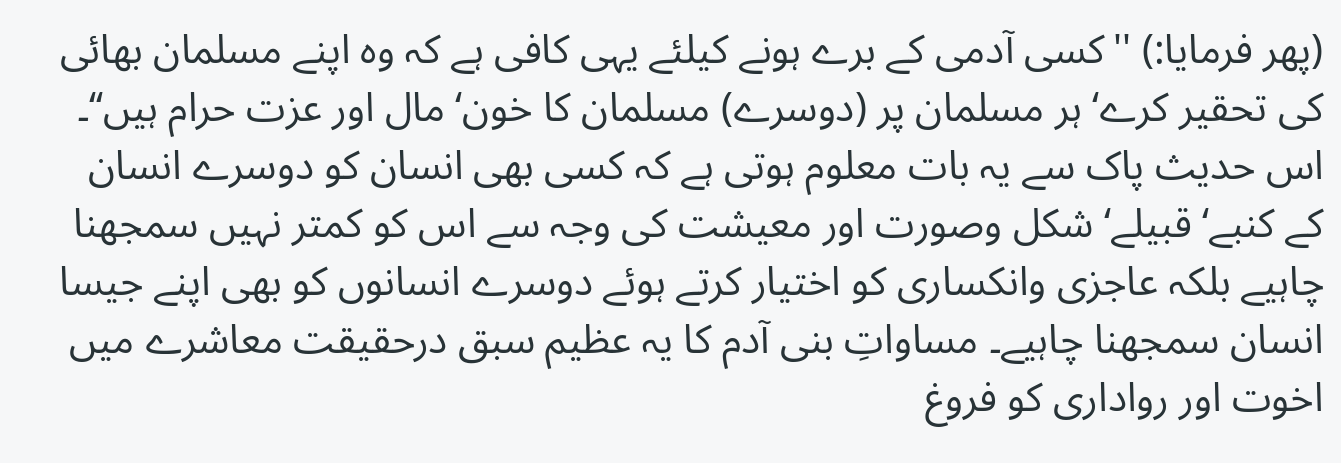(پھر فرمایا:) ''کسی آدمی کے برے ہونے کیلئے یہی کافی ہے کہ وہ اپنے مسلمان بھائی کی تحقیر کرے‘ ہر مسلمان پر (دوسرے) مسلمان کا خون‘ مال اور عزت حرام ہیں‘‘۔ اس حدیث پاک سے یہ بات معلوم ہوتی ہے کہ کسی بھی انسان کو دوسرے انسان کے کنبے‘ قبیلے‘ شکل وصورت اور معیشت کی وجہ سے اس کو کمتر نہیں سمجھنا چاہیے بلکہ عاجزی وانکساری کو اختیار کرتے ہوئے دوسرے انسانوں کو بھی اپنے جیسا انسان سمجھنا چاہیے۔ مساواتِ بنی آدم کا یہ عظیم سبق درحقیقت معاشرے میں اخوت اور رواداری کو فروغ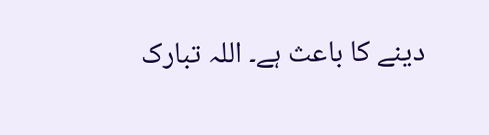دینے کا باعث ہے۔ اللہ تبارک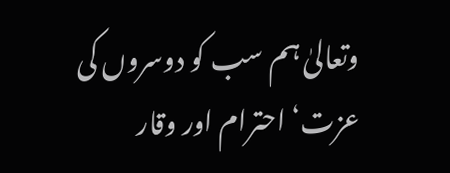وتعالیٰ ہم سب کو دوسروں کی عزت‘ احترام اور وقار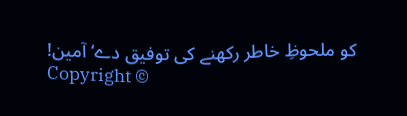کو ملحوظِ خاطر رکھنے کی توفیق دے‘ آمین!
Copyright ©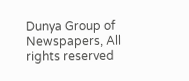Dunya Group of Newspapers, All rights reserved